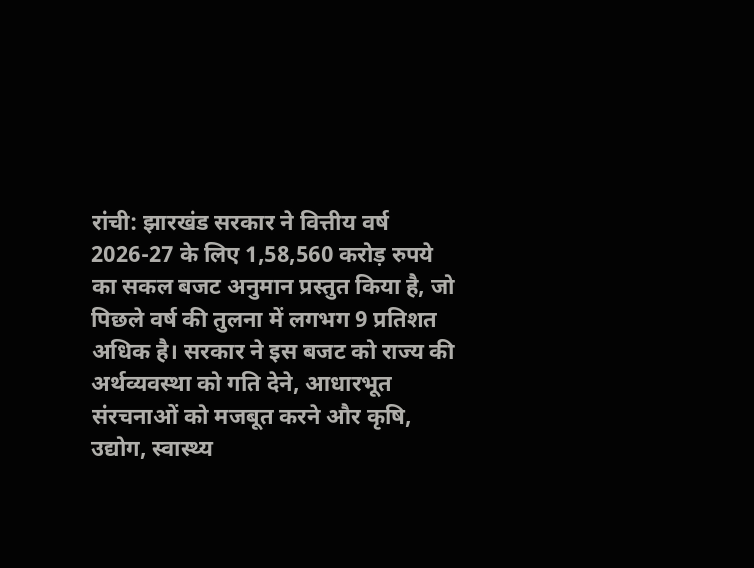रांची: झारखंड सरकार ने वित्तीय वर्ष 2026-27 के लिए 1,58,560 करोड़ रुपये का सकल बजट अनुमान प्रस्तुत किया है, जो पिछले वर्ष की तुलना में लगभग 9 प्रतिशत अधिक है। सरकार ने इस बजट को राज्य की अर्थव्यवस्था को गति देने, आधारभूत संरचनाओं को मजबूत करने और कृषि, उद्योग, स्वास्थ्य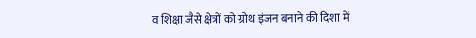व शिक्षा जैसे क्षेत्रों को ग्रोथ इंजन बनाने की दिशा में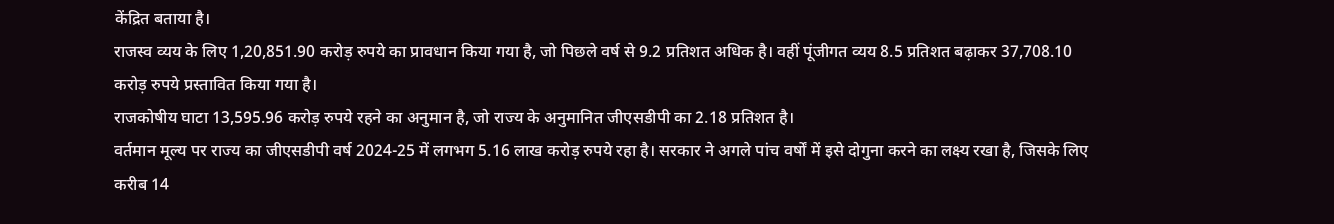केंद्रित बताया है।
राजस्व व्यय के लिए 1,20,851.90 करोड़ रुपये का प्रावधान किया गया है, जो पिछले वर्ष से 9.2 प्रतिशत अधिक है। वहीं पूंजीगत व्यय 8.5 प्रतिशत बढ़ाकर 37,708.10 करोड़ रुपये प्रस्तावित किया गया है।
राजकोषीय घाटा 13,595.96 करोड़ रुपये रहने का अनुमान है, जो राज्य के अनुमानित जीएसडीपी का 2.18 प्रतिशत है।
वर्तमान मूल्य पर राज्य का जीएसडीपी वर्ष 2024-25 में लगभग 5.16 लाख करोड़ रुपये रहा है। सरकार ने अगले पांच वर्षों में इसे दोगुना करने का लक्ष्य रखा है, जिसके लिए करीब 14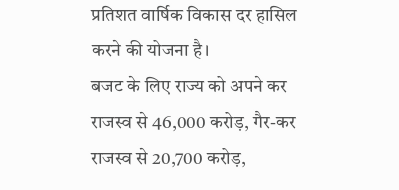प्रतिशत वार्षिक विकास दर हासिल करने की योजना है।
बजट के लिए राज्य को अपने कर राजस्व से 46,000 करोड़, गैर-कर राजस्व से 20,700 करोड़,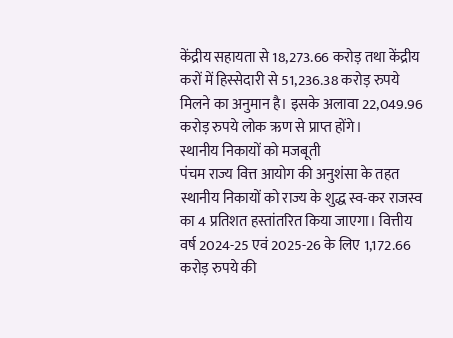केंद्रीय सहायता से 18,273.66 करोड़ तथा केंद्रीय करों में हिस्सेदारी से 51,236.38 करोड़ रुपये मिलने का अनुमान है। इसके अलावा 22,049.96 करोड़ रुपये लोक ऋण से प्राप्त होंगे।
स्थानीय निकायों को मजबूती
पंचम राज्य वित्त आयोग की अनुशंसा के तहत स्थानीय निकायों को राज्य के शुद्ध स्व-कर राजस्व का 4 प्रतिशत हस्तांतरित किया जाएगा। वित्तीय वर्ष 2024-25 एवं 2025-26 के लिए 1,172.66 करोड़ रुपये की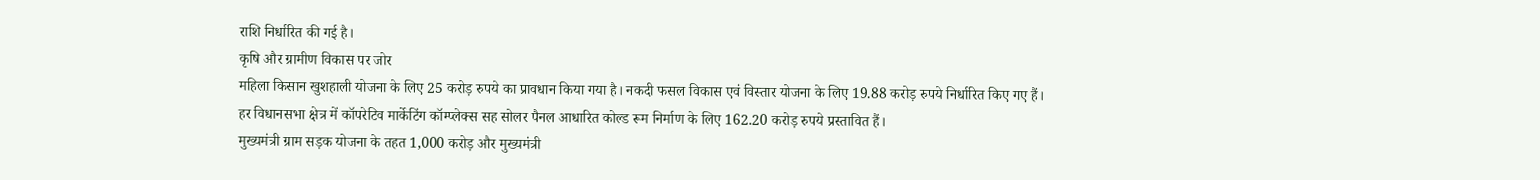राशि निर्धारित की गई है।
कृषि और ग्रामीण विकास पर जोर
महिला किसान खुशहाली योजना के लिए 25 करोड़ रुपये का प्रावधान किया गया है। नकदी फसल विकास एवं विस्तार योजना के लिए 19.88 करोड़ रुपये निर्धारित किए गए हैं।
हर विधानसभा क्षेत्र में कॉपरेटिव मार्केटिंग कॉम्प्लेक्स सह सोलर पैनल आधारित कोल्ड रूम निर्माण के लिए 162.20 करोड़ रुपये प्रस्तावित हैं।
मुख्यमंत्री ग्राम सड़क योजना के तहत 1,000 करोड़ और मुख्यमंत्री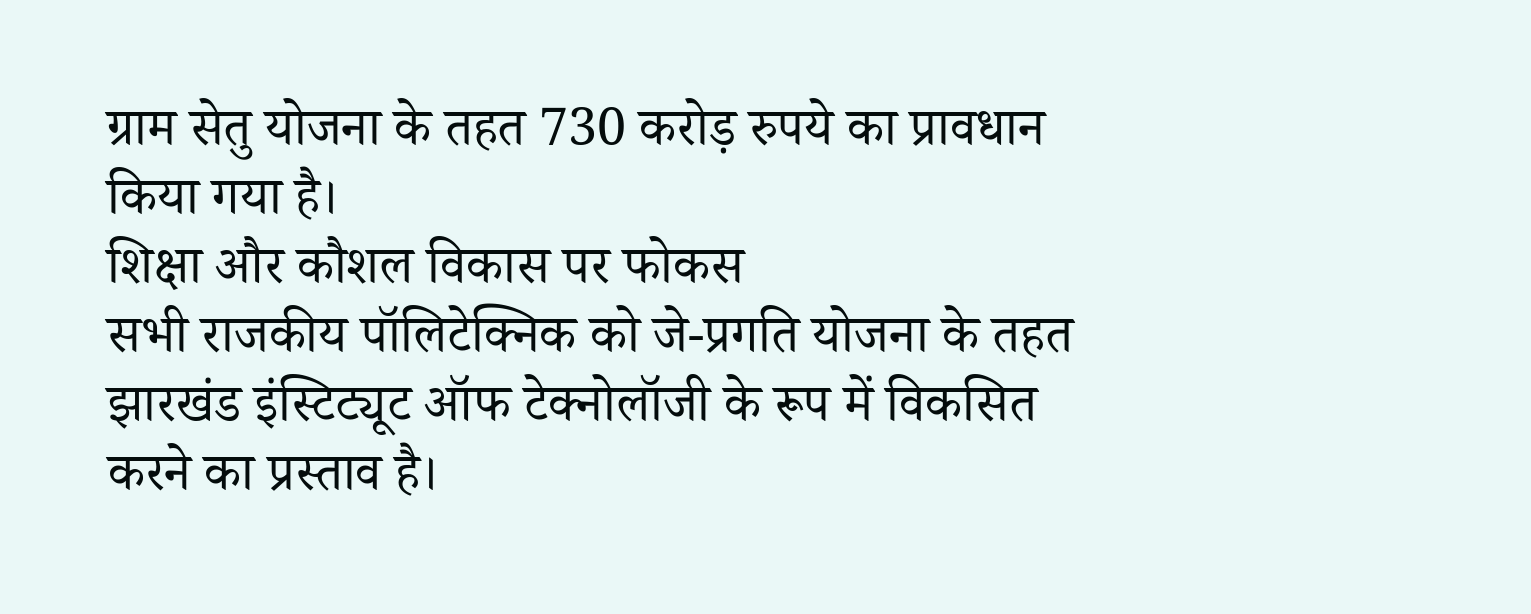ग्राम सेतु योजना के तहत 730 करोड़ रुपये का प्रावधान किया गया है।
शिक्षा और कौशल विकास पर फोकस
सभी राजकीय पॉलिटेक्निक को जे-प्रगति योजना के तहत झारखंड इंस्टिट्यूट ऑफ टेक्नोलॉजी के रूप में विकसित करने का प्रस्ताव है।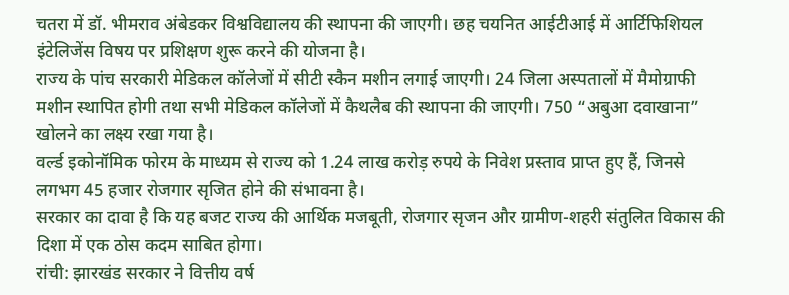चतरा में डॉ. भीमराव अंबेडकर विश्वविद्यालय की स्थापना की जाएगी। छह चयनित आईटीआई में आर्टिफिशियल इंटेलिजेंस विषय पर प्रशिक्षण शुरू करने की योजना है।
राज्य के पांच सरकारी मेडिकल कॉलेजों में सीटी स्कैन मशीन लगाई जाएगी। 24 जिला अस्पतालों में मैमोग्राफी मशीन स्थापित होगी तथा सभी मेडिकल कॉलेजों में कैथलैब की स्थापना की जाएगी। 750 “अबुआ दवाखाना” खोलने का लक्ष्य रखा गया है।
वर्ल्ड इकोनॉमिक फोरम के माध्यम से राज्य को 1.24 लाख करोड़ रुपये के निवेश प्रस्ताव प्राप्त हुए हैं, जिनसे लगभग 45 हजार रोजगार सृजित होने की संभावना है।
सरकार का दावा है कि यह बजट राज्य की आर्थिक मजबूती, रोजगार सृजन और ग्रामीण-शहरी संतुलित विकास की दिशा में एक ठोस कदम साबित होगा।
रांची: झारखंड सरकार ने वित्तीय वर्ष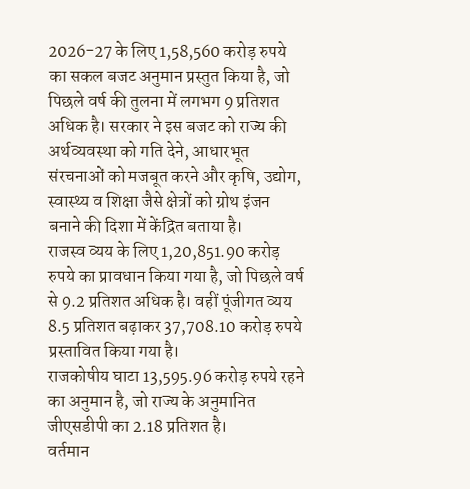2026-27 के लिए 1,58,560 करोड़ रुपये का सकल बजट अनुमान प्रस्तुत किया है, जो पिछले वर्ष की तुलना में लगभग 9 प्रतिशत अधिक है। सरकार ने इस बजट को राज्य की अर्थव्यवस्था को गति देने, आधारभूत संरचनाओं को मजबूत करने और कृषि, उद्योग, स्वास्थ्य व शिक्षा जैसे क्षेत्रों को ग्रोथ इंजन बनाने की दिशा में केंद्रित बताया है।
राजस्व व्यय के लिए 1,20,851.90 करोड़ रुपये का प्रावधान किया गया है, जो पिछले वर्ष से 9.2 प्रतिशत अधिक है। वहीं पूंजीगत व्यय 8.5 प्रतिशत बढ़ाकर 37,708.10 करोड़ रुपये प्रस्तावित किया गया है।
राजकोषीय घाटा 13,595.96 करोड़ रुपये रहने का अनुमान है, जो राज्य के अनुमानित जीएसडीपी का 2.18 प्रतिशत है।
वर्तमान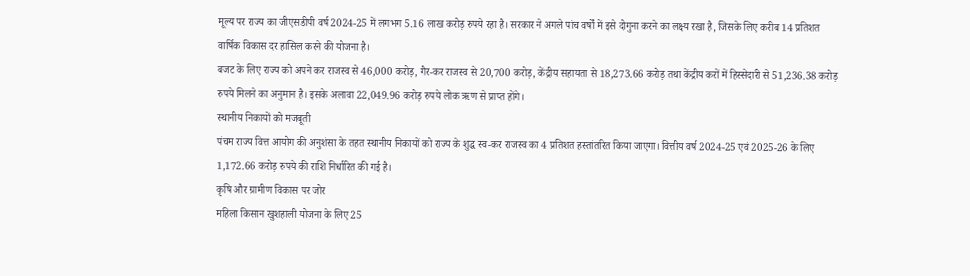मूल्य पर राज्य का जीएसडीपी वर्ष 2024-25 में लगभग 5.16 लाख करोड़ रुपये रहा है। सरकार ने अगले पांच वर्षों में इसे दोगुना करने का लक्ष्य रखा है, जिसके लिए करीब 14 प्रतिशत वार्षिक विकास दर हासिल करने की योजना है।
बजट के लिए राज्य को अपने कर राजस्व से 46,000 करोड़, गैर-कर राजस्व से 20,700 करोड़, केंद्रीय सहायता से 18,273.66 करोड़ तथा केंद्रीय करों में हिस्सेदारी से 51,236.38 करोड़ रुपये मिलने का अनुमान है। इसके अलावा 22,049.96 करोड़ रुपये लोक ऋण से प्राप्त होंगे।
स्थानीय निकायों को मजबूती
पंचम राज्य वित्त आयोग की अनुशंसा के तहत स्थानीय निकायों को राज्य के शुद्ध स्व-कर राजस्व का 4 प्रतिशत हस्तांतरित किया जाएगा। वित्तीय वर्ष 2024-25 एवं 2025-26 के लिए 1,172.66 करोड़ रुपये की राशि निर्धारित की गई है।
कृषि और ग्रामीण विकास पर जोर
महिला किसान खुशहाली योजना के लिए 25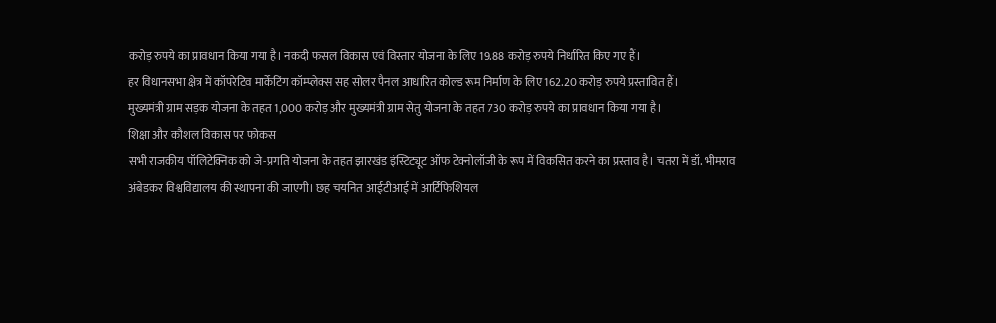करोड़ रुपये का प्रावधान किया गया है। नकदी फसल विकास एवं विस्तार योजना के लिए 19.88 करोड़ रुपये निर्धारित किए गए हैं।
हर विधानसभा क्षेत्र में कॉपरेटिव मार्केटिंग कॉम्प्लेक्स सह सोलर पैनल आधारित कोल्ड रूम निर्माण के लिए 162.20 करोड़ रुपये प्रस्तावित हैं।
मुख्यमंत्री ग्राम सड़क योजना के तहत 1,000 करोड़ और मुख्यमंत्री ग्राम सेतु योजना के तहत 730 करोड़ रुपये का प्रावधान किया गया है।
शिक्षा और कौशल विकास पर फोकस
सभी राजकीय पॉलिटेक्निक को जे-प्रगति योजना के तहत झारखंड इंस्टिट्यूट ऑफ टेक्नोलॉजी के रूप में विकसित करने का प्रस्ताव है। चतरा में डॉ. भीमराव अंबेडकर विश्वविद्यालय की स्थापना की जाएगी। छह चयनित आईटीआई में आर्टिफिशियल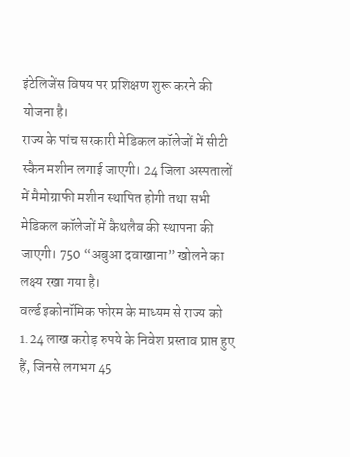इंटेलिजेंस विषय पर प्रशिक्षण शुरू करने की योजना है।
राज्य के पांच सरकारी मेडिकल कॉलेजों में सीटी स्कैन मशीन लगाई जाएगी। 24 जिला अस्पतालों में मैमोग्राफी मशीन स्थापित होगी तथा सभी मेडिकल कॉलेजों में कैथलैब की स्थापना की जाएगी। 750 “अबुआ दवाखाना” खोलने का लक्ष्य रखा गया है।
वर्ल्ड इकोनॉमिक फोरम के माध्यम से राज्य को 1.24 लाख करोड़ रुपये के निवेश प्रस्ताव प्राप्त हुए हैं, जिनसे लगभग 45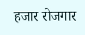हजार रोजगार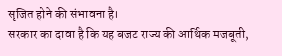सृजित होने की संभावना है।
सरकार का दावा है कि यह बजट राज्य की आर्थिक मजबूती,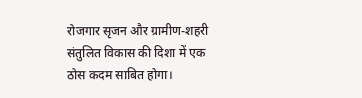रोजगार सृजन और ग्रामीण-शहरी संतुलित विकास की दिशा में एक ठोस कदम साबित होगा।